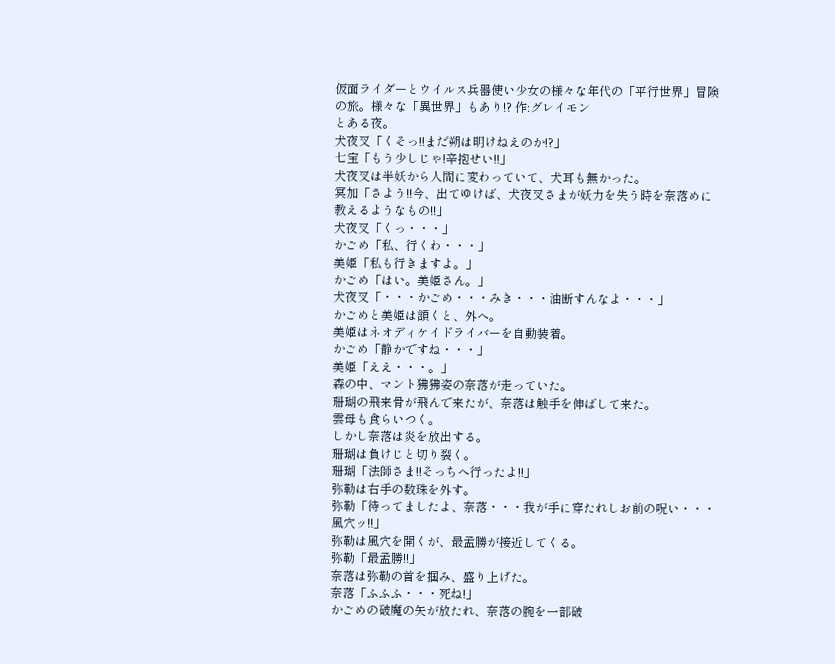仮面ライダーとウイルス兵器使い少女の様々な年代の「平行世界」冒険の旅。様々な「異世界」もあり!? 作:グレイモン
とある夜。
犬夜叉「くそっ!!まだ朔は明けねえのか!?」
七宝「もう少しじゃ!辛抱せい!!」
犬夜叉は半妖から人間に変わっていて、犬耳も無かった。
冥加「さよう!!今、出てゆけば、犬夜叉さまが妖力を失う時を奈落めに教えるようなもの!!」
犬夜叉「くっ・・・」
かごめ「私、行くわ・・・」
美姫「私も行きますよ。」
かごめ「はい。美姫さん。」
犬夜叉「・・・かごめ・・・みき・・・油断すんなよ・・・」
かごめと美姫は頷くと、外へ。
美姫はネオディケイドライバーを自動装着。
かごめ「静かですね・・・」
美姫「ええ・・・。」
森の中、マント狒狒姿の奈落が走っていた。
珊瑚の飛来骨が飛んで来たが、奈落は触手を伸ばして来た。
雲母も食らいつく。
しかし奈落は炎を放出する。
珊瑚は負けじと切り裂く。
珊瑚「法師さま!!そっちへ行ったよ!!」
弥勒は右手の数珠を外す。
弥勒「待ってましたよ、奈落・・・我が手に穿たれしお前の呪い・・・風穴ッ!!」
弥勒は風穴を開くが、最孟勝が接近してくる。
弥勒「最孟勝!!」
奈落は弥勒の首を掴み、盛り上げた。
奈落「ふふふ・・・死ね!」
かごめの破魔の矢が放たれ、奈落の腕を一部破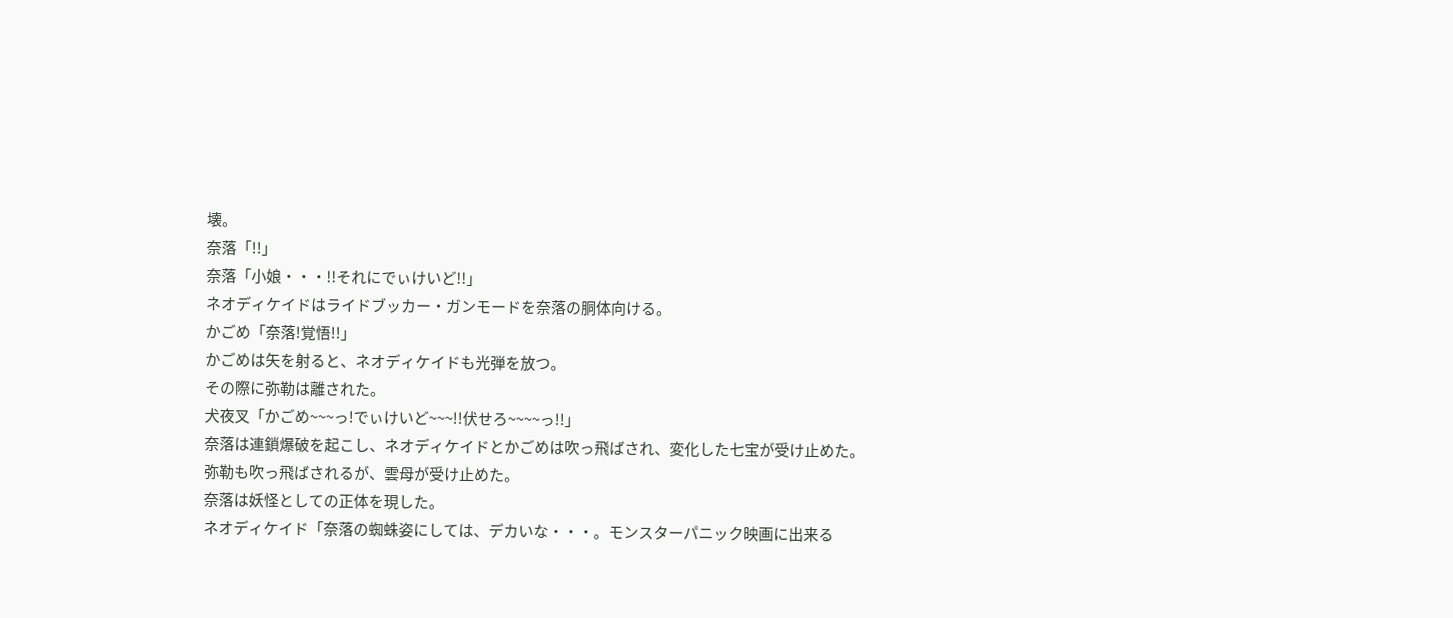壊。
奈落「!!」
奈落「小娘・・・!!それにでぃけいど!!」
ネオディケイドはライドブッカー・ガンモードを奈落の胴体向ける。
かごめ「奈落!覚悟!!」
かごめは矢を射ると、ネオディケイドも光弾を放つ。
その際に弥勒は離された。
犬夜叉「かごめ~~~っ!でぃけいど~~~!!伏せろ~~~~っ!!」
奈落は連鎖爆破を起こし、ネオディケイドとかごめは吹っ飛ばされ、変化した七宝が受け止めた。
弥勒も吹っ飛ばされるが、雲母が受け止めた。
奈落は妖怪としての正体を現した。
ネオディケイド「奈落の蜘蛛姿にしては、デカいな・・・。モンスターパニック映画に出来る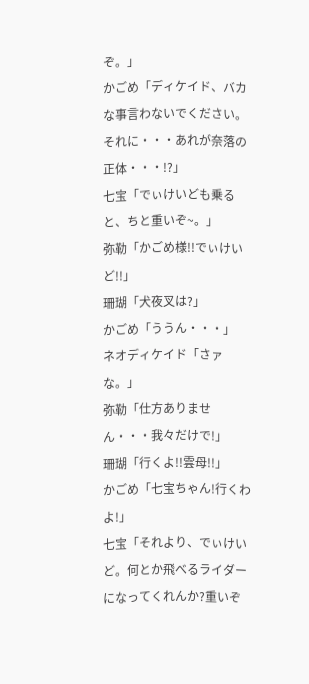ぞ。」
かごめ「ディケイド、バカな事言わないでください。それに・・・あれが奈落の正体・・・!?」
七宝「でぃけいども乗ると、ちと重いぞ~。」
弥勒「かごめ様!!でぃけいど!!」
珊瑚「犬夜叉は?」
かごめ「ううん・・・」
ネオディケイド「さァな。」
弥勒「仕方ありません・・・我々だけで!」
珊瑚「行くよ!!雲母!!」
かごめ「七宝ちゃん!行くわよ!」
七宝「それより、でぃけいど。何とか飛べるライダーになってくれんか?重いぞ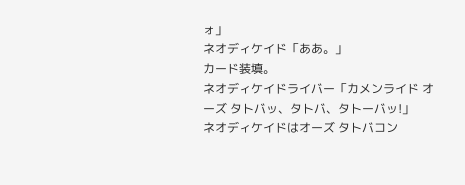ォ」
ネオディケイド「ああ。」
カード装填。
ネオディケイドライバー「カメンライド オーズ タトバッ、タトバ、タトーバッ!」
ネオディケイドはオーズ タトバコン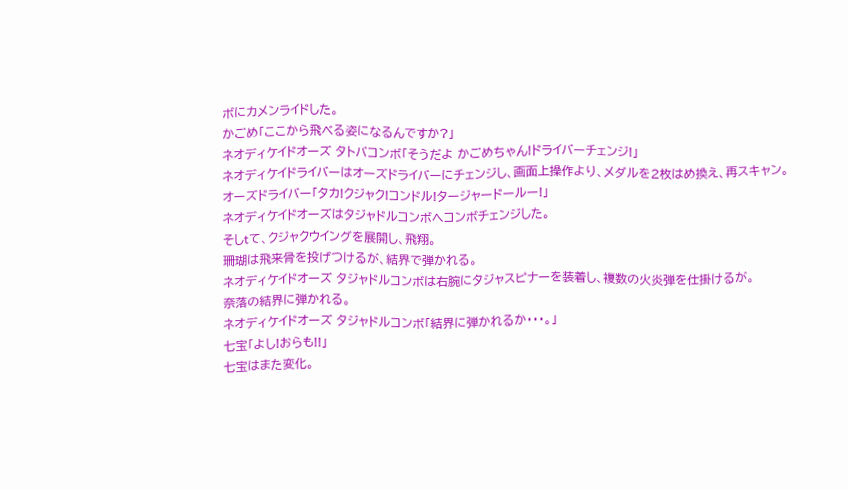ボにカメンライドした。
かごめ「ここから飛べる姿になるんですか?」
ネオディケイドオーズ タトバコンボ「そうだよ かごめちゃん!ドライバーチェンジ!」
ネオディケイドライバーはオーズドライバーにチェンジし、画面上操作より、メダルを2枚はめ換え、再スキャン。
オーズドライバー「タカ!クジャク!コンドル!タージャードールー!」
ネオディケイドオーズはタジャドルコンボへコンボチェンジした。
そしtて、クジャクウイングを展開し、飛翔。
珊瑚は飛来骨を投げつけるが、結界で弾かれる。
ネオディケイドオーズ タジャドルコンボは右腕にタジャスピナーを装着し、複数の火炎弾を仕掛けるが。
奈落の結界に弾かれる。
ネオディケイドオーズ タジャドルコンボ「結界に弾かれるか・・・。」
七宝「よし!おらも!!」
七宝はまた変化。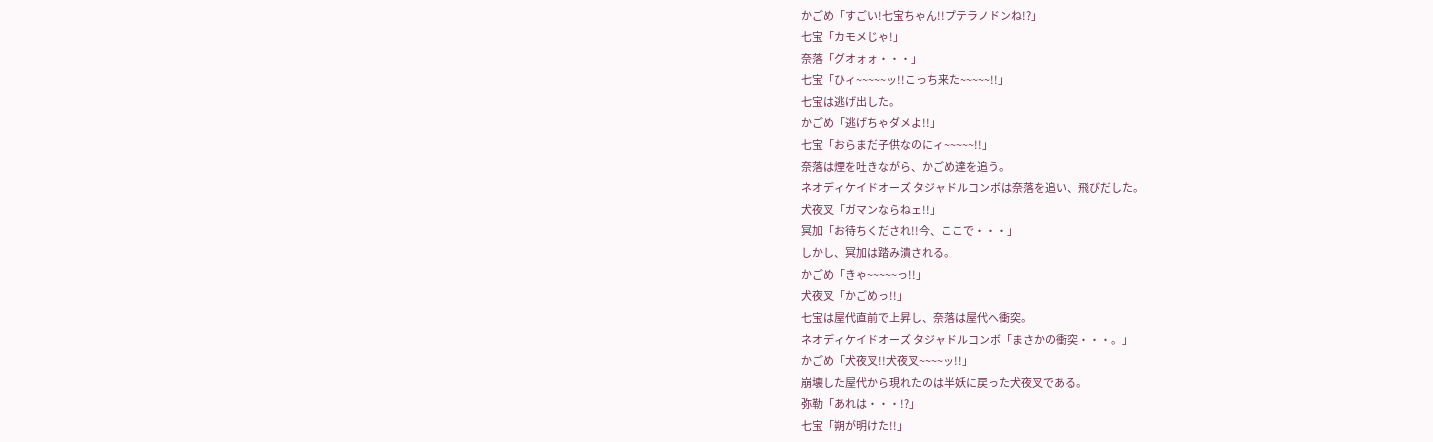かごめ「すごい!七宝ちゃん!!プテラノドンね!?」
七宝「カモメじゃ!」
奈落「グオォォ・・・」
七宝「ひィ~~~~~ッ!!こっち来た~~~~~!!」
七宝は逃げ出した。
かごめ「逃げちゃダメよ!!」
七宝「おらまだ子供なのにィ~~~~~!!」
奈落は煙を吐きながら、かごめ達を追う。
ネオディケイドオーズ タジャドルコンボは奈落を追い、飛びだした。
犬夜叉「ガマンならねェ!!」
冥加「お待ちくだされ!!今、ここで・・・」
しかし、冥加は踏み潰される。
かごめ「きゃ~~~~~っ!!」
犬夜叉「かごめっ!!」
七宝は屋代直前で上昇し、奈落は屋代へ衝突。
ネオディケイドオーズ タジャドルコンボ「まさかの衝突・・・。」
かごめ「犬夜叉!!犬夜叉~~~~ッ!!」
崩壊した屋代から現れたのは半妖に戻った犬夜叉である。
弥勒「あれは・・・!?」
七宝「朔が明けた!!」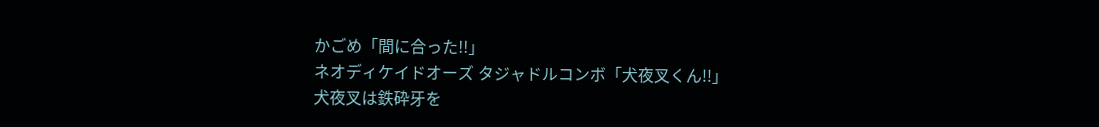かごめ「間に合った!!」
ネオディケイドオーズ タジャドルコンボ「犬夜叉くん!!」
犬夜叉は鉄砕牙を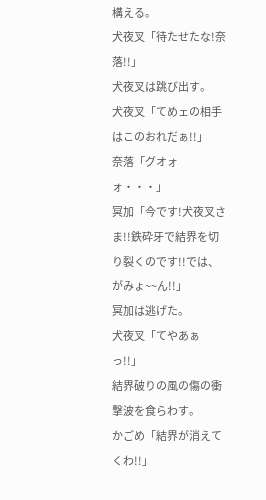構える。
犬夜叉「待たせたな!奈落!!」
犬夜叉は跳び出す。
犬夜叉「てめェの相手はこのおれだぁ!!」
奈落「グオォォ・・・」
冥加「今です!犬夜叉さま!!鉄砕牙で結界を切り裂くのです!!では、がみょ~~ん!!」
冥加は逃げた。
犬夜叉「てやあぁっ!!」
結界破りの風の傷の衝撃波を食らわす。
かごめ「結界が消えてくわ!!」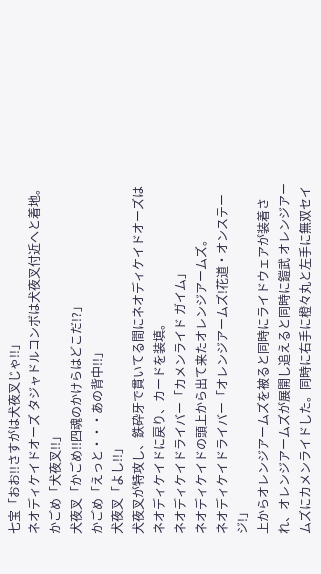七宝「おお!!さすがは犬夜叉じゃ!!」
ネオディケイドオーズ タジャドルコンボは犬夜叉付近へと着地。
かごめ「犬夜叉!!」
犬夜叉「かごめ!!四魂のかけらはどこだ!?」
かごめ「えっと・・・あの背中!!」
犬夜叉「よし!!」
犬夜叉が特攻し、鉄砕牙で貫いてる間にネオディケイドオーズはネオディケイドに戻り、カードを装填。
ネオディケイドライバー「カメンライド ガイム」
ネオディケイドの頭上から出て来たオレンジアームズ。
ネオディケイドライバー「オレンジアームズ!花道・オンステージ!」
上からオレンジアームズを被ると同時にライドウェアが装着され、オレンジアームズが展開し追えると同時に鎧武 オレンジアームズにカメンライドした。同時に右手に橙々丸と左手に無双セイ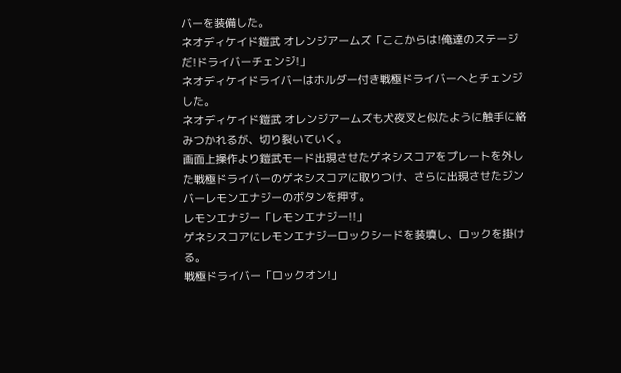バーを装備した。
ネオディケイド鎧武 オレンジアームズ「ここからは!俺達のステージだ!ドライバーチェンジ!」
ネオディケイドライバーはホルダー付き戦極ドライバーへとチェンジした。
ネオディケイド鎧武 オレンジアームズも犬夜叉と似たように触手に絡みつかれるが、切り裂いていく。
画面上操作より鎧武モード出現させたゲネシスコアをプレートを外した戦極ドライバーのゲネシスコアに取りつけ、さらに出現させたジンバーレモンエナジーのボタンを押す。
レモンエナジー「レモンエナジー!!」
ゲネシスコアにレモンエナジーロックシードを装填し、ロックを掛ける。
戦極ドライバー「ロックオン!」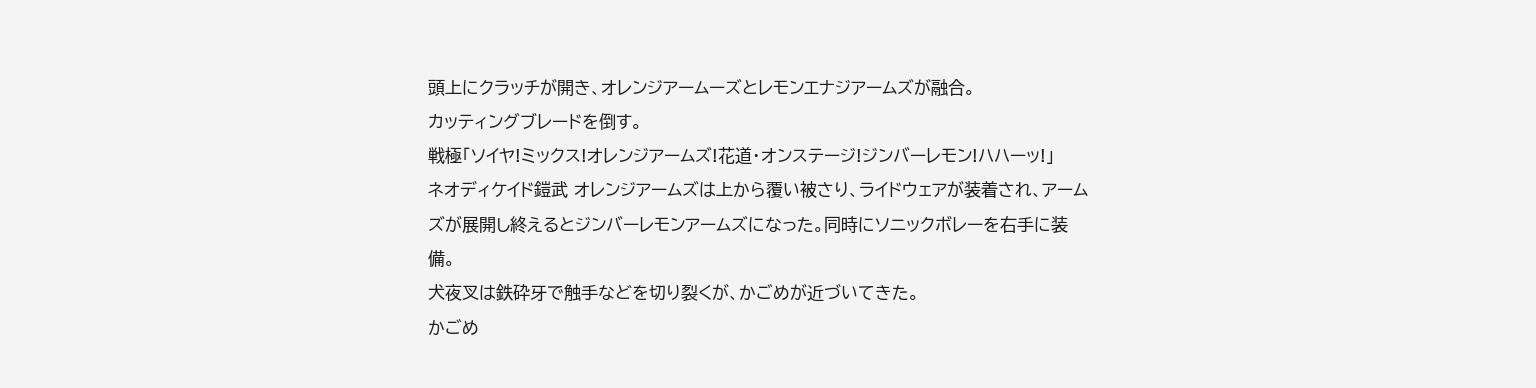頭上にクラッチが開き、オレンジアームーズとレモンエナジアームズが融合。
カッティングブレードを倒す。
戦極「ソイヤ!ミックス!オレンジアームズ!花道・オンステージ!ジンバーレモン!ハハーッ!」
ネオディケイド鎧武 オレンジアームズは上から覆い被さり、ライドウェアが装着され、アームズが展開し終えるとジンバーレモンアームズになった。同時にソニックボレーを右手に装備。
犬夜叉は鉄砕牙で触手などを切り裂くが、かごめが近づいてきた。
かごめ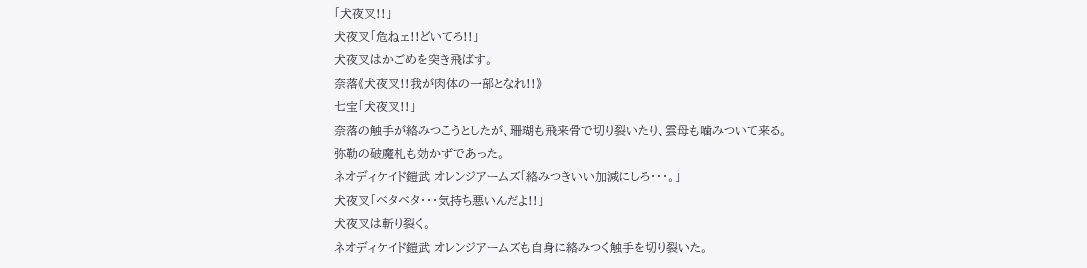「犬夜叉!!」
犬夜叉「危ねェ!!どいてろ!!」
犬夜叉はかごめを突き飛ばす。
奈落《犬夜叉!!我が肉体の一部となれ!!》
七宝「犬夜叉!!」
奈落の触手が絡みつこうとしたが、珊瑚も飛来骨で切り裂いたり、雲母も噛みついて来る。
弥勒の破魔札も効かずであった。
ネオディケイド鎧武 オレンジアームズ「絡みつきいい加減にしろ・・・。」
犬夜叉「ベタベタ・・・気持ち悪いんだよ!!」
犬夜叉は斬り裂く。
ネオディケイド鎧武 オレンジアームズも自身に絡みつく触手を切り裂いた。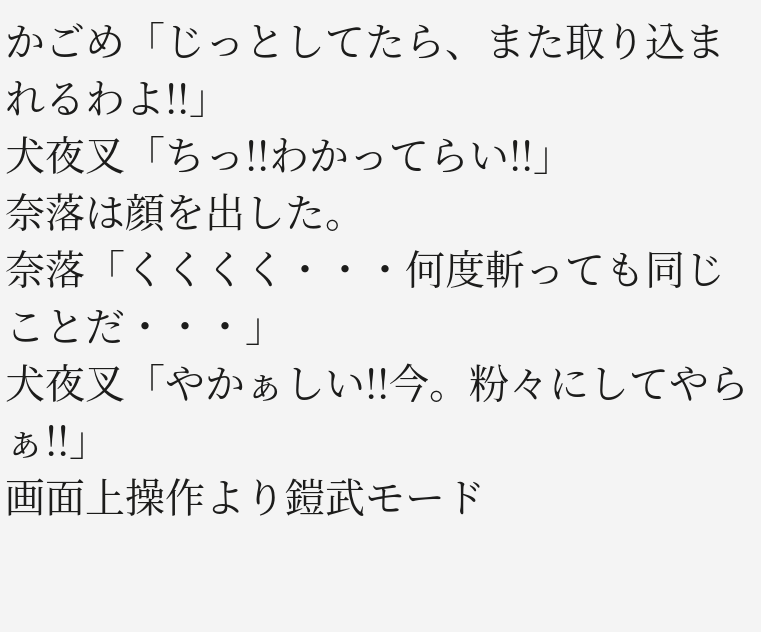かごめ「じっとしてたら、また取り込まれるわよ!!」
犬夜叉「ちっ!!わかってらい!!」
奈落は顔を出した。
奈落「くくくく・・・何度斬っても同じことだ・・・」
犬夜叉「やかぁしい!!今。粉々にしてやらぁ!!」
画面上操作より鎧武モード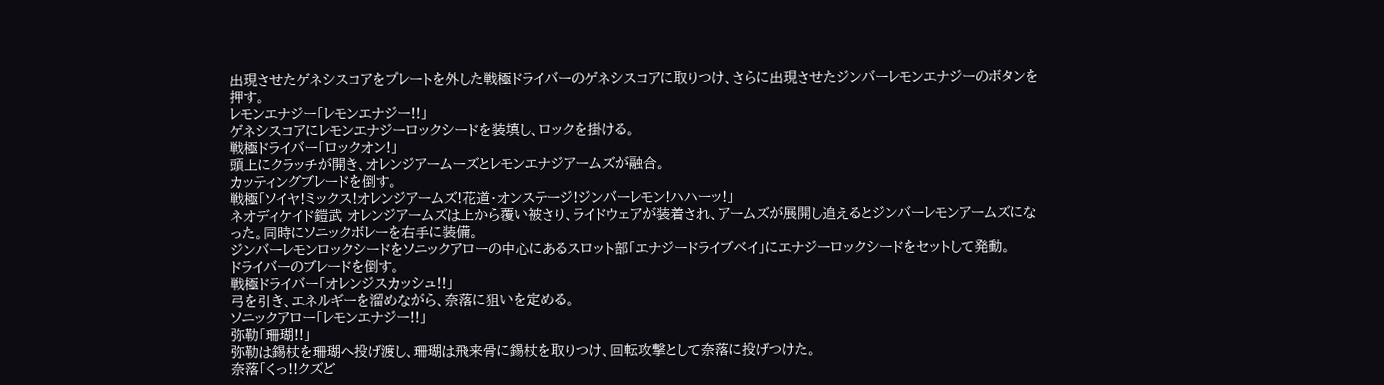出現させたゲネシスコアをプレートを外した戦極ドライバーのゲネシスコアに取りつけ、さらに出現させたジンバーレモンエナジーのボタンを押す。
レモンエナジー「レモンエナジー!!」
ゲネシスコアにレモンエナジーロックシードを装填し、ロックを掛ける。
戦極ドライバー「ロックオン!」
頭上にクラッチが開き、オレンジアームーズとレモンエナジアームズが融合。
カッティングブレードを倒す。
戦極「ソイヤ!ミックス!オレンジアームズ!花道・オンステージ!ジンバーレモン!ハハーッ!」
ネオディケイド鎧武 オレンジアームズは上から覆い被さり、ライドウェアが装着され、アームズが展開し追えるとジンバーレモンアームズになった。同時にソニックボレーを右手に装備。
ジンバーレモンロックシードをソニックアローの中心にあるスロット部「エナジードライブベイ」にエナジーロックシードをセットして発動。
ドライバーのブレードを倒す。
戦極ドライバー「オレンジスカッシュ!!」
弓を引き、エネルギーを溜めながら、奈落に狙いを定める。
ソニックアロー「レモンエナジー!!」
弥勒「珊瑚!!」
弥勒は錫杖を珊瑚へ投げ渡し、珊瑚は飛来骨に錫杖を取りつけ、回転攻撃として奈落に投げつけた。
奈落「くっ!!クズど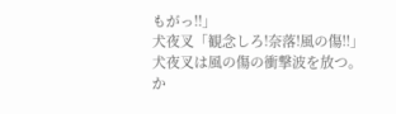もがっ!!」
犬夜叉「観念しろ!奈落!風の傷!!」
犬夜叉は風の傷の衝撃波を放つ。
か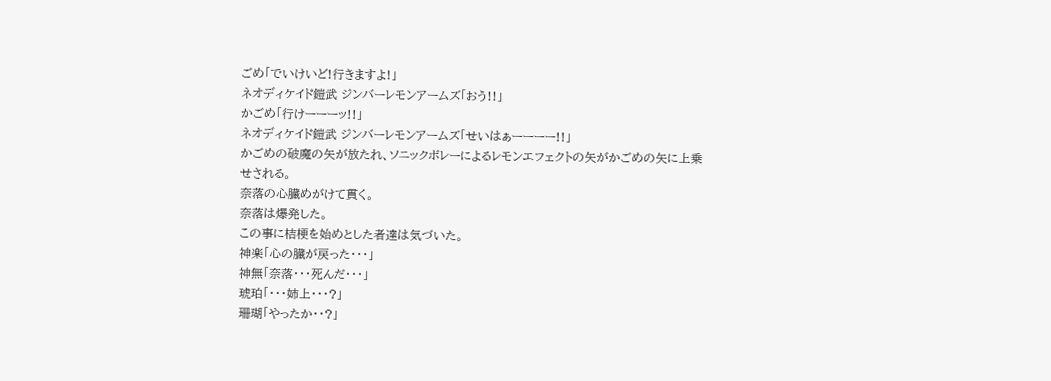ごめ「でいけいど!行きますよ!」
ネオディケイド鎧武 ジンバーレモンアームズ「おう!!」
かごめ「行けーーーッ!!」
ネオディケイド鎧武 ジンバーレモンアームズ「せいはぁーーーー!!」
かごめの破魔の矢が放たれ、ソニックボレーによるレモンエフェクトの矢がかごめの矢に上乗せされる。
奈落の心臓めがけて貫く。
奈落は爆発した。
この事に桔梗を始めとした者達は気づいた。
神楽「心の臓が戻った・・・」
神無「奈落・・・死んだ・・・」
琥珀「・・・姉上・・・?」
珊瑚「やったか・・?」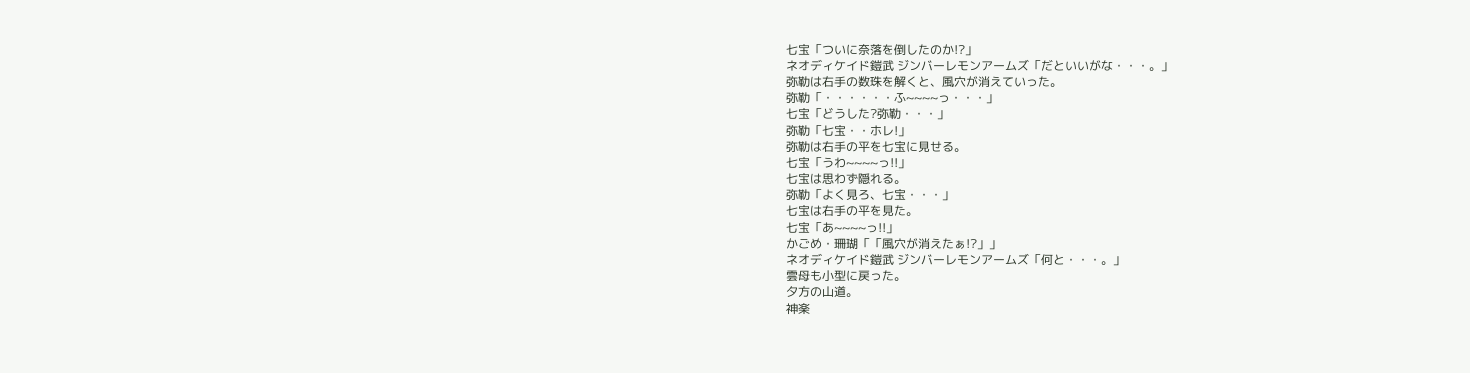七宝「ついに奈落を倒したのか!?」
ネオディケイド鎧武 ジンバーレモンアームズ「だといいがな・・・。」
弥勒は右手の数珠を解くと、風穴が消えていった。
弥勒「・・・・・・ふ~~~~っ・・・」
七宝「どうした?弥勒・・・」
弥勒「七宝・・ホレ!」
弥勒は右手の平を七宝に見せる。
七宝「うわ~~~~っ!!」
七宝は思わず隠れる。
弥勒「よく見ろ、七宝・・・」
七宝は右手の平を見た。
七宝「あ~~~~っ!!」
かごめ・珊瑚「「風穴が消えたぁ!?」」
ネオディケイド鎧武 ジンバーレモンアームズ「何と・・・。」
雲母も小型に戻った。
夕方の山道。
神楽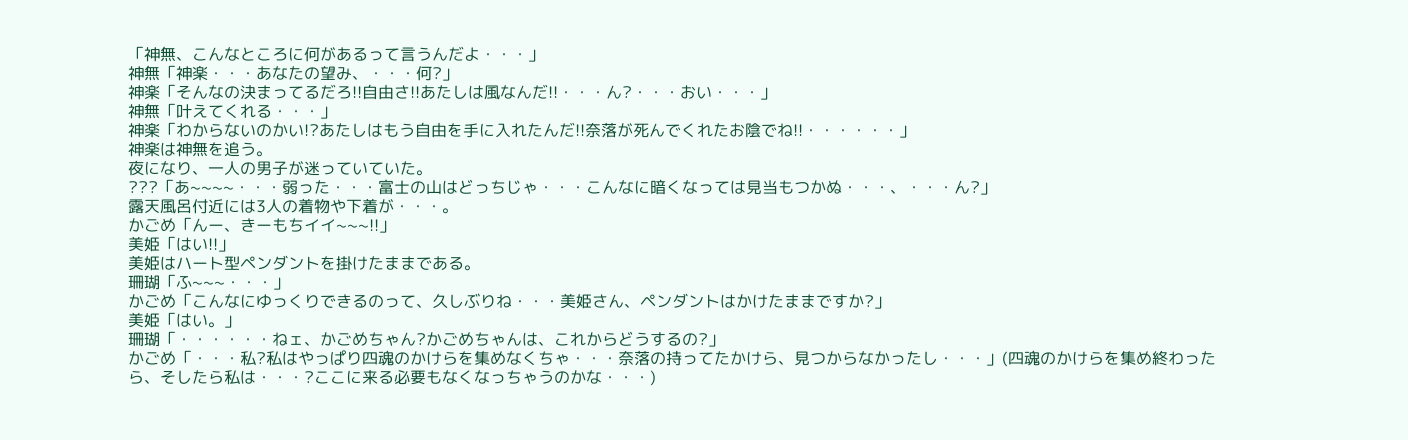「神無、こんなところに何があるって言うんだよ・・・」
神無「神楽・・・あなたの望み、・・・何?」
神楽「そんなの決まってるだろ!!自由さ!!あたしは風なんだ!!・・・ん?・・・おい・・・」
神無「叶えてくれる・・・」
神楽「わからないのかい!?あたしはもう自由を手に入れたんだ!!奈落が死んでくれたお陰でね!!・・・・・・」
神楽は神無を追う。
夜になり、一人の男子が迷っていていた。
???「あ~~~~・・・弱った・・・富士の山はどっちじゃ・・・こんなに暗くなっては見当もつかぬ・・・、・・・ん?」
露天風呂付近には3人の着物や下着が・・・。
かごめ「んー、きーもちイイ~~~!!」
美姫「はい!!」
美姫はハート型ペンダントを掛けたままである。
珊瑚「ふ~~~・・・」
かごめ「こんなにゆっくりできるのって、久しぶりね・・・美姫さん、ペンダントはかけたままですか?」
美姫「はい。」
珊瑚「・・・・・・ねェ、かごめちゃん?かごめちゃんは、これからどうするの?」
かごめ「・・・私?私はやっぱり四魂のかけらを集めなくちゃ・・・奈落の持ってたかけら、見つからなかったし・・・」(四魂のかけらを集め終わったら、そしたら私は・・・?ここに来る必要もなくなっちゃうのかな・・・)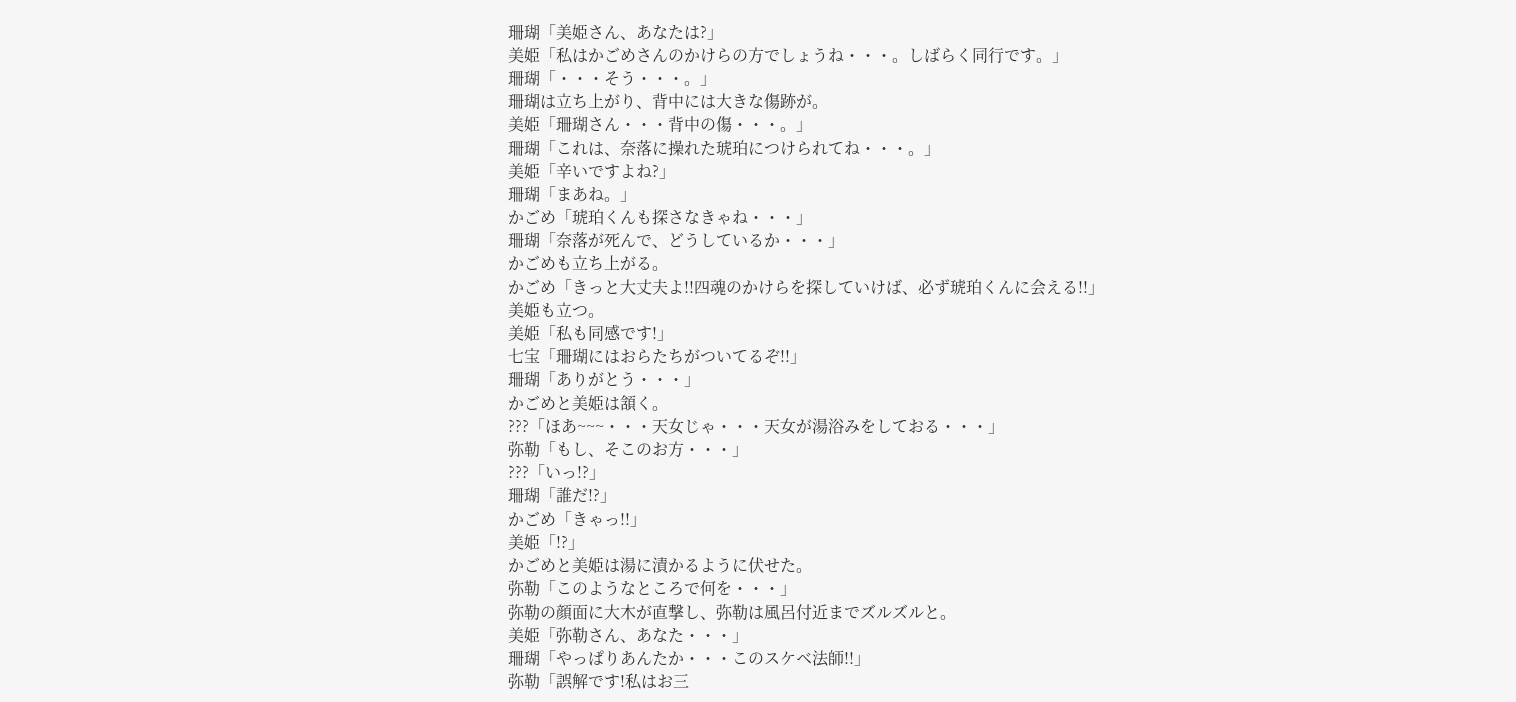珊瑚「美姫さん、あなたは?」
美姫「私はかごめさんのかけらの方でしょうね・・・。しばらく同行です。」
珊瑚「・・・そう・・・。」
珊瑚は立ち上がり、背中には大きな傷跡が。
美姫「珊瑚さん・・・背中の傷・・・。」
珊瑚「これは、奈落に操れた琥珀につけられてね・・・。」
美姫「辛いですよね?」
珊瑚「まあね。」
かごめ「琥珀くんも探さなきゃね・・・」
珊瑚「奈落が死んで、どうしているか・・・」
かごめも立ち上がる。
かごめ「きっと大丈夫よ!!四魂のかけらを探していけば、必ず琥珀くんに会える!!」
美姫も立つ。
美姫「私も同感です!」
七宝「珊瑚にはおらたちがついてるぞ!!」
珊瑚「ありがとう・・・」
かごめと美姫は頷く。
???「ほあ~~~・・・天女じゃ・・・天女が湯浴みをしておる・・・」
弥勒「もし、そこのお方・・・」
???「いっ!?」
珊瑚「誰だ!?」
かごめ「きゃっ!!」
美姫「!?」
かごめと美姫は湯に漬かるように伏せた。
弥勒「このようなところで何を・・・」
弥勒の顔面に大木が直撃し、弥勒は風呂付近までズルズルと。
美姫「弥勒さん、あなた・・・」
珊瑚「やっぱりあんたか・・・このスケベ法師!!」
弥勒「誤解です!私はお三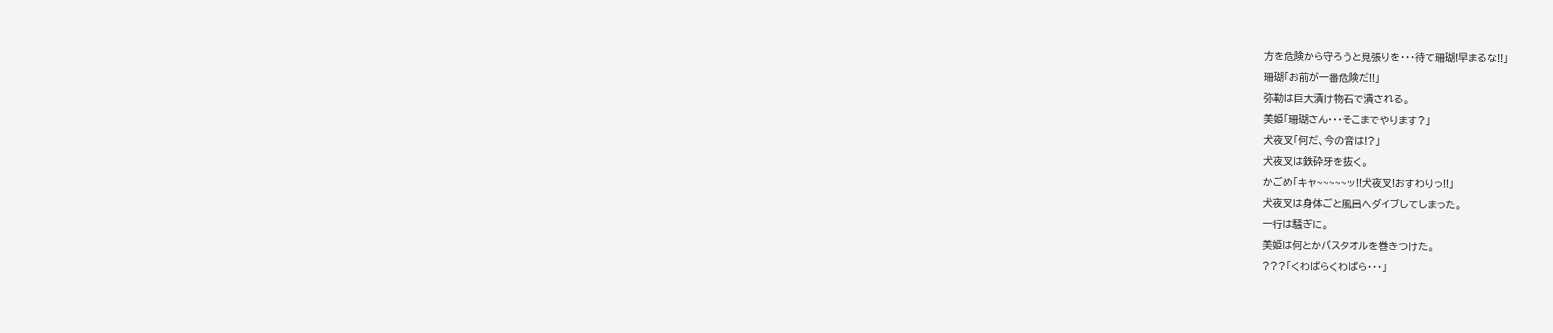方を危険から守ろうと見張りを・・・待て珊瑚!早まるな!!」
珊瑚「お前が一番危険だ!!」
弥勒は巨大漬け物石で潰される。
美姫「珊瑚さん・・・そこまでやります?」
犬夜叉「何だ、今の音は!?」
犬夜叉は鉄砕牙を抜く。
かごめ「キャ~~~~~ッ!!犬夜叉!おすわりっ!!」
犬夜叉は身体ごと風呂へダイブしてしまった。
一行は騒ぎに。
美姫は何とかバスタオルを巻きつけた。
???「くわばらくわばら・・・」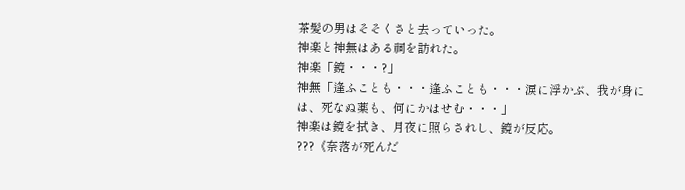茶髪の男はそそくさと去っていった。
神楽と神無はある祠を訪れた。
神楽「鏡・・・?」
神無「逢ふことも・・・逢ふことも・・・涙に浮かぶ、我が身には、死なぬ薬も、何にかはせむ・・・」
神楽は鏡を拭き、月夜に照らされし、鏡が反応。
???《奈落が死んだ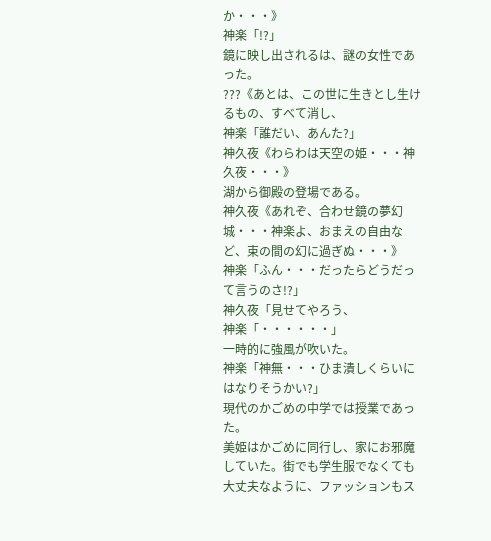か・・・》
神楽「!?」
鏡に映し出されるは、謎の女性であった。
???《あとは、この世に生きとし生けるもの、すべて消し、
神楽「誰だい、あんた?」
神久夜《わらわは天空の姫・・・神久夜・・・》
湖から御殿の登場である。
神久夜《あれぞ、合わせ鏡の夢幻城・・・神楽よ、おまえの自由など、束の間の幻に過ぎぬ・・・》
神楽「ふん・・・だったらどうだって言うのさ!?」
神久夜「見せてやろう、
神楽「・・・・・・」
一時的に強風が吹いた。
神楽「神無・・・ひま潰しくらいにはなりそうかい?」
現代のかごめの中学では授業であった。
美姫はかごめに同行し、家にお邪魔していた。街でも学生服でなくても大丈夫なように、ファッションもス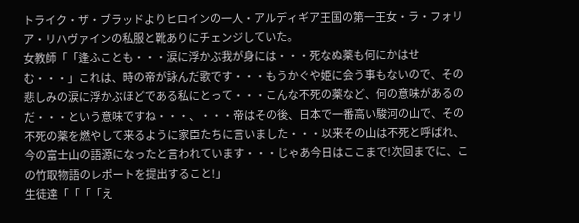トライク・ザ・ブラッドよりヒロインの一人・アルディギア王国の第一王女・ラ・フォリア・リハヴァインの私服と靴ありにチェンジしていた。
女教師「「逢ふことも・・・涙に浮かぶ我が身には・・・死なぬ薬も何にかはせむ・・・」これは、時の帝が詠んだ歌です・・・もうかぐや姫に会う事もないので、その悲しみの涙に浮かぶほどである私にとって・・・こんな不死の薬など、何の意味があるのだ・・・という意味ですね・・・、・・・帝はその後、日本で一番高い駿河の山で、その不死の薬を燃やして来るように家臣たちに言いました・・・以来その山は不死と呼ばれ、今の富士山の語源になったと言われています・・・じゃあ今日はここまで!次回までに、この竹取物語のレポートを提出すること!」
生徒達「「「「え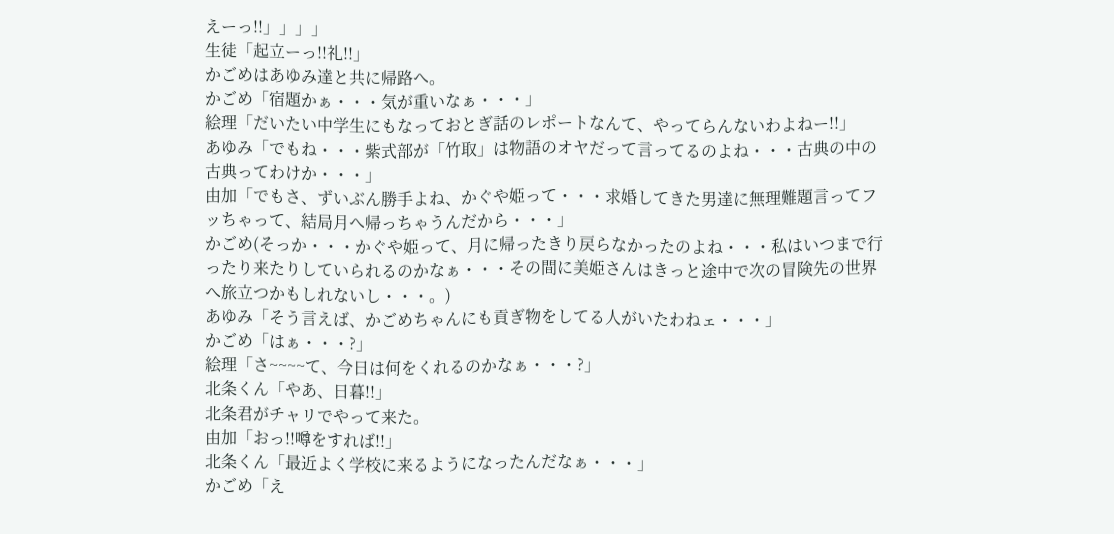えーっ!!」」」」
生徒「起立ーっ!!礼!!」
かごめはあゆみ達と共に帰路へ。
かごめ「宿題かぁ・・・気が重いなぁ・・・」
絵理「だいたい中学生にもなっておとぎ話のレポートなんて、やってらんないわよねー!!」
あゆみ「でもね・・・紫式部が「竹取」は物語のオヤだって言ってるのよね・・・古典の中の古典ってわけか・・・」
由加「でもさ、ずいぶん勝手よね、かぐや姫って・・・求婚してきた男達に無理難題言ってフッちゃって、結局月へ帰っちゃうんだから・・・」
かごめ(そっか・・・かぐや姫って、月に帰ったきり戻らなかったのよね・・・私はいつまで行ったり来たりしていられるのかなぁ・・・その間に美姫さんはきっと途中で次の冒険先の世界へ旅立つかもしれないし・・・。)
あゆみ「そう言えば、かごめちゃんにも貢ぎ物をしてる人がいたわねェ・・・」
かごめ「はぁ・・・?」
絵理「さ~~~~て、今日は何をくれるのかなぁ・・・?」
北条くん「やあ、日暮!!」
北条君がチャリでやって来た。
由加「おっ!!噂をすれば!!」
北条くん「最近よく学校に来るようになったんだなぁ・・・」
かごめ「え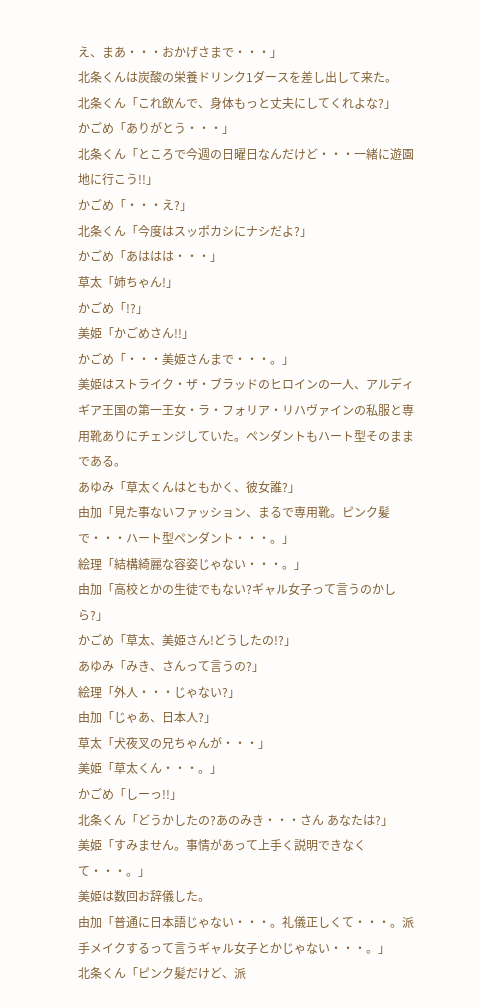え、まあ・・・おかげさまで・・・」
北条くんは炭酸の栄養ドリンク1ダースを差し出して来た。
北条くん「これ飲んで、身体もっと丈夫にしてくれよな?」
かごめ「ありがとう・・・」
北条くん「ところで今週の日曜日なんだけど・・・一緒に遊園地に行こう!!」
かごめ「・・・え?」
北条くん「今度はスッポカシにナシだよ?」
かごめ「あははは・・・」
草太「姉ちゃん!」
かごめ「!?」
美姫「かごめさん!!」
かごめ「・・・美姫さんまで・・・。」
美姫はストライク・ザ・ブラッドのヒロインの一人、アルディギア王国の第一王女・ラ・フォリア・リハヴァインの私服と専用靴ありにチェンジしていた。ペンダントもハート型そのままである。
あゆみ「草太くんはともかく、彼女誰?」
由加「見た事ないファッション、まるで専用靴。ピンク髪で・・・ハート型ペンダント・・・。」
絵理「結構綺麗な容姿じゃない・・・。」
由加「高校とかの生徒でもない?ギャル女子って言うのかしら?」
かごめ「草太、美姫さん!どうしたの!?」
あゆみ「みき、さんって言うの?」
絵理「外人・・・じゃない?」
由加「じゃあ、日本人?」
草太「犬夜叉の兄ちゃんが・・・」
美姫「草太くん・・・。」
かごめ「しーっ!!」
北条くん「どうかしたの?あのみき・・・さん あなたは?」
美姫「すみません。事情があって上手く説明できなくて・・・。」
美姫は数回お辞儀した。
由加「普通に日本語じゃない・・・。礼儀正しくて・・・。派手メイクするって言うギャル女子とかじゃない・・・。」
北条くん「ピンク髪だけど、派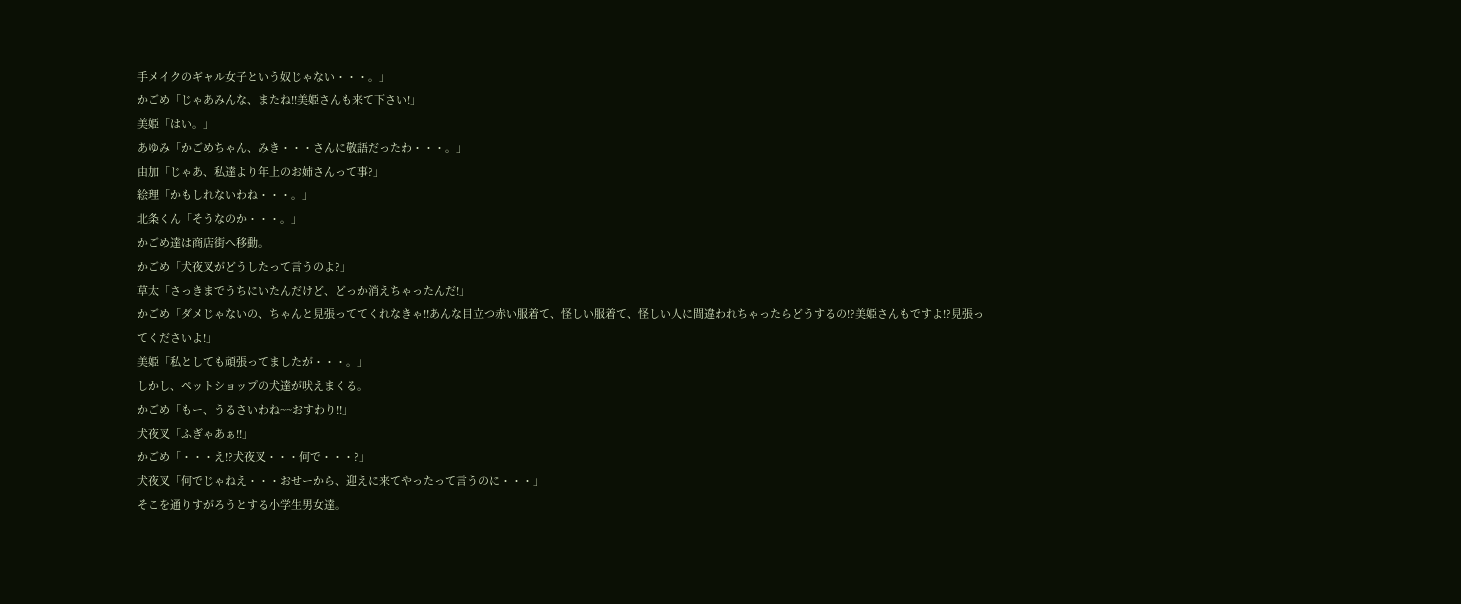手メイクのギャル女子という奴じゃない・・・。」
かごめ「じゃあみんな、またね!!美姫さんも来て下さい!」
美姫「はい。」
あゆみ「かごめちゃん、みき・・・さんに敬語だったわ・・・。」
由加「じゃあ、私達より年上のお姉さんって事?」
絵理「かもしれないわね・・・。」
北条くん「そうなのか・・・。」
かごめ達は商店街へ移動。
かごめ「犬夜叉がどうしたって言うのよ?」
草太「さっきまでうちにいたんだけど、どっか消えちゃったんだ!」
かごめ「ダメじゃないの、ちゃんと見張っててくれなきゃ!!あんな目立つ赤い服着て、怪しい服着て、怪しい人に間違われちゃったらどうするの!?美姫さんもですよ!?見張ってくださいよ!」
美姫「私としても頑張ってましたが・・・。」
しかし、ペットショップの犬達が吠えまくる。
かごめ「もー、うるさいわね~~おすわり!!」
犬夜叉「ふぎゃあぁ!!」
かごめ「・・・え!?犬夜叉・・・何で・・・?」
犬夜叉「何でじゃねえ・・・おせーから、迎えに来てやったって言うのに・・・」
そこを通りすがろうとする小学生男女達。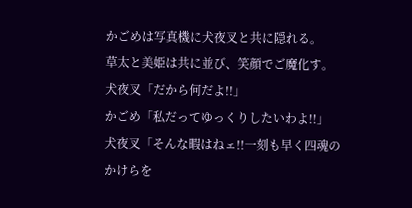かごめは写真機に犬夜叉と共に隠れる。
草太と美姫は共に並び、笑顔でご魔化す。
犬夜叉「だから何だよ!!」
かごめ「私だってゆっくりしたいわよ!!」
犬夜叉「そんな暇はねェ!!一刻も早く四魂のかけらを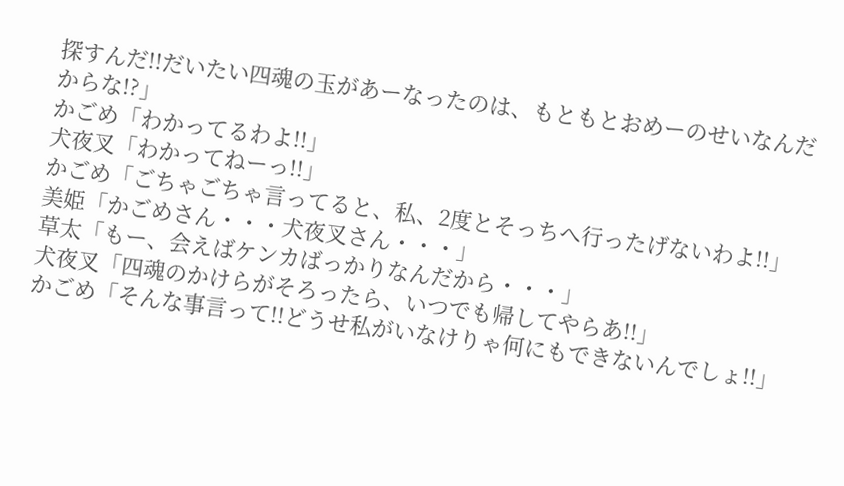探すんだ!!だいたい四魂の玉があーなったのは、もともとおめーのせいなんだからな!?」
かごめ「わかってるわよ!!」
犬夜叉「わかってねーっ!!」
かごめ「ごちゃごちゃ言ってると、私、2度とそっちへ行ったげないわよ!!」
美姫「かごめさん・・・犬夜叉さん・・・」
草太「もー、会えばケンカばっかりなんだから・・・」
犬夜叉「四魂のかけらがそろったら、いつでも帰してやらあ!!」
かごめ「そんな事言って!!どうせ私がいなけりゃ何にもできないんでしょ!!」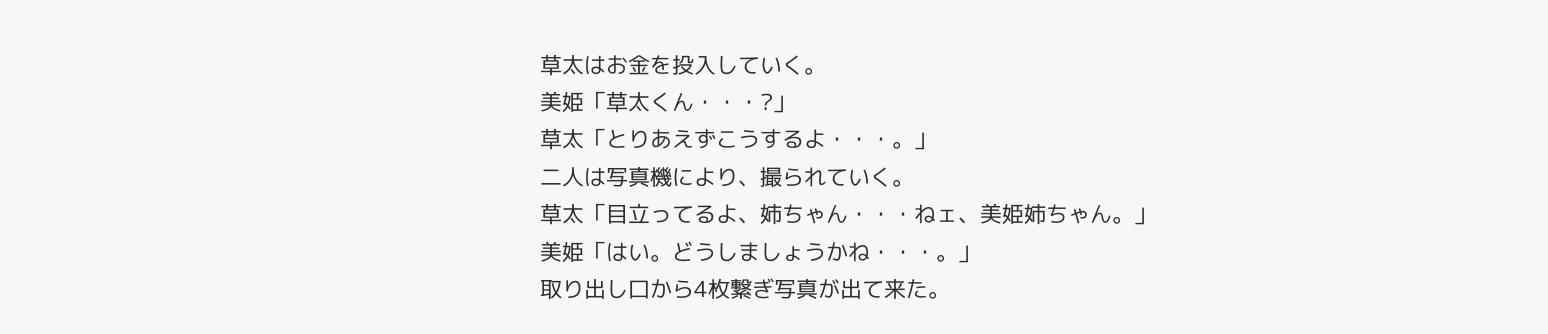草太はお金を投入していく。
美姫「草太くん・・・?」
草太「とりあえずこうするよ・・・。」
二人は写真機により、撮られていく。
草太「目立ってるよ、姉ちゃん・・・ねェ、美姫姉ちゃん。」
美姫「はい。どうしましょうかね・・・。」
取り出し口から4枚繋ぎ写真が出て来た。